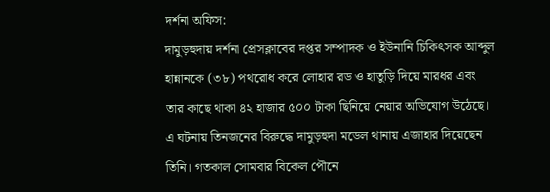দর্শনা অফিস:
দামুড়হুদায় দর্শনা প্রেসক্লাবের দপ্তর সম্পাদক ও ইউনানি চিকিৎসক আব্দুল হান্নানকে (৩৮) পথরোধ করে লোহার রড ও হাতুড়ি দিয়ে মারধর এবং তার কাছে থাকা ৪২ হাজার ৫০০ টাকা ছিনিয়ে নেয়ার অভিযোগ উঠেছে। এ ঘটনায় তিনজনের বিরুদ্ধে দামুড়হুদা মডেল থানায় এজাহার দিয়েছেন তিনি। গতকাল সোমবার বিকেল পৌনে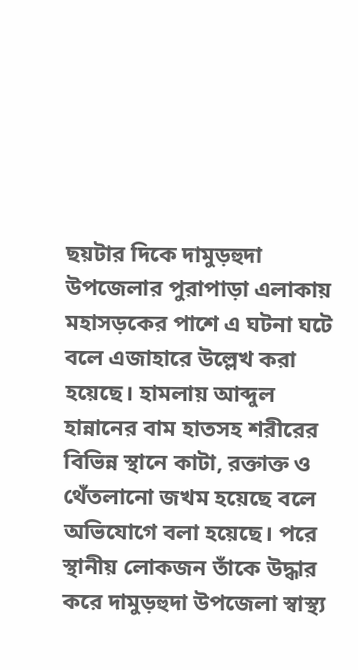ছয়টার দিকে দামুড়হুদা উপজেলার পুরাপাড়া এলাকায় মহাসড়কের পাশে এ ঘটনা ঘটে বলে এজাহারে উল্লেখ করা হয়েছে। হামলায় আব্দুল হান্নানের বাম হাতসহ শরীরের বিভিন্ন স্থানে কাটা, রক্তাক্ত ও থেঁতলানো জখম হয়েছে বলে অভিযোগে বলা হয়েছে। পরে স্থানীয় লোকজন তাঁকে উদ্ধার করে দামুড়হুদা উপজেলা স্বাস্থ্য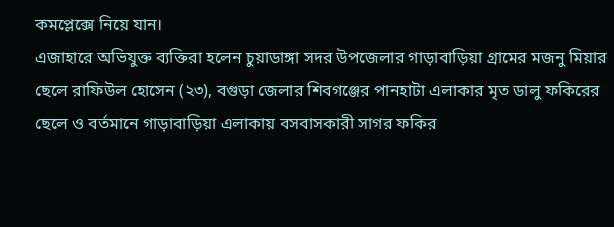কমপ্লেক্সে নিয়ে যান।
এজাহারে অভিযুক্ত ব্যক্তিরা হলেন চুয়াডাঙ্গা সদর উপজেলার গাড়াবাড়িয়া গ্রামের মজনু মিয়ার ছেলে রাফিউল হোসেন (২৩), বগুড়া জেলার শিবগঞ্জের পানহাটা এলাকার মৃত ডালু ফকিরের ছেলে ও বর্তমানে গাড়াবাড়িয়া এলাকায় বসবাসকারী সাগর ফকির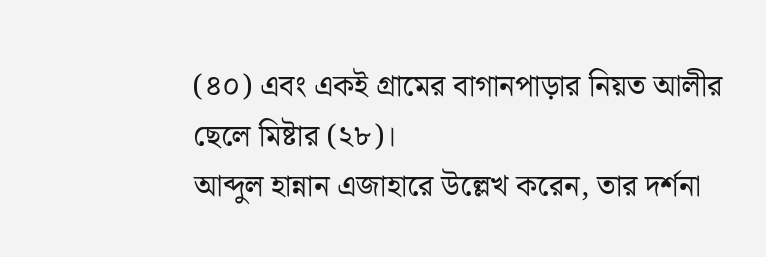(৪০) এবং একই গ্রামের বাগানপাড়ার নিয়ত আলীর ছেলে মিষ্টার (২৮)।
আব্দুল হান্নান এজাহারে উল্লেখ করেন, তার দর্শনা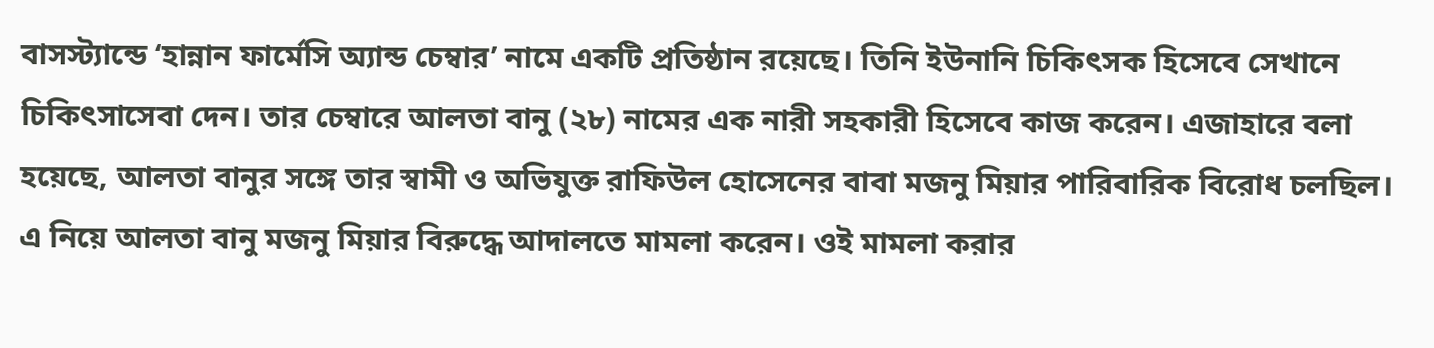বাসস্ট্যান্ডে ‘হান্নান ফার্মেসি অ্যান্ড চেম্বার’ নামে একটি প্রতিষ্ঠান রয়েছে। তিনি ইউনানি চিকিৎসক হিসেবে সেখানে চিকিৎসাসেবা দেন। তার চেম্বারে আলতা বানু (২৮) নামের এক নারী সহকারী হিসেবে কাজ করেন। এজাহারে বলা হয়েছে, আলতা বানুর সঙ্গে তার স্বামী ও অভিযুক্ত রাফিউল হোসেনের বাবা মজনু মিয়ার পারিবারিক বিরোধ চলছিল। এ নিয়ে আলতা বানু মজনু মিয়ার বিরুদ্ধে আদালতে মামলা করেন। ওই মামলা করার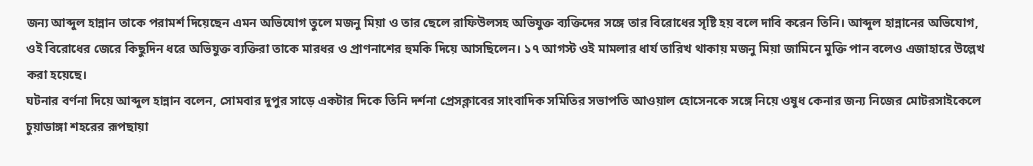জন্য আব্দুল হান্নান তাকে পরামর্শ দিয়েছেন এমন অভিযোগ তুলে মজনু মিয়া ও তার ছেলে রাফিউলসহ অভিযুক্ত ব্যক্তিদের সঙ্গে তার বিরোধের সৃষ্টি হয় বলে দাবি করেন তিনি। আব্দুল হান্নানের অভিযোগ, ওই বিরোধের জেরে কিছুদিন ধরে অভিযুক্ত ব্যক্তিরা তাকে মারধর ও প্রাণনাশের হুমকি দিয়ে আসছিলেন। ১৭ আগস্ট ওই মামলার ধার্য তারিখ থাকায় মজনু মিয়া জামিনে মুক্তি পান বলেও এজাহারে উল্লেখ করা হয়েছে।
ঘটনার বর্ণনা দিয়ে আব্দুল হান্নান বলেন, সোমবার দুপুর সাড়ে একটার দিকে তিনি দর্শনা প্রেসক্লাবের সাংবাদিক সমিতির সভাপতি আওয়াল হোসেনকে সঙ্গে নিয়ে ওষুধ কেনার জন্য নিজের মোটরসাইকেলে চুয়াডাঙ্গা শহরের রূপছায়া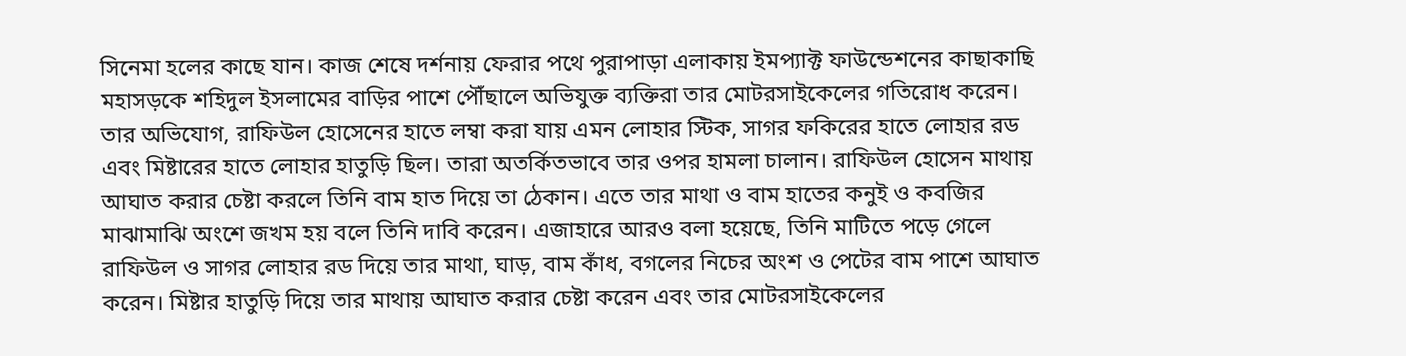সিনেমা হলের কাছে যান। কাজ শেষে দর্শনায় ফেরার পথে পুরাপাড়া এলাকায় ইমপ্যাক্ট ফাউন্ডেশনের কাছাকাছি মহাসড়কে শহিদুল ইসলামের বাড়ির পাশে পৌঁছালে অভিযুক্ত ব্যক্তিরা তার মোটরসাইকেলের গতিরোধ করেন। তার অভিযোগ, রাফিউল হোসেনের হাতে লম্বা করা যায় এমন লোহার স্টিক, সাগর ফকিরের হাতে লোহার রড এবং মিষ্টারের হাতে লোহার হাতুড়ি ছিল। তারা অতর্কিতভাবে তার ওপর হামলা চালান। রাফিউল হোসেন মাথায় আঘাত করার চেষ্টা করলে তিনি বাম হাত দিয়ে তা ঠেকান। এতে তার মাথা ও বাম হাতের কনুই ও কবজির মাঝামাঝি অংশে জখম হয় বলে তিনি দাবি করেন। এজাহারে আরও বলা হয়েছে, তিনি মাটিতে পড়ে গেলে রাফিউল ও সাগর লোহার রড দিয়ে তার মাথা, ঘাড়, বাম কাঁধ, বগলের নিচের অংশ ও পেটের বাম পাশে আঘাত করেন। মিষ্টার হাতুড়ি দিয়ে তার মাথায় আঘাত করার চেষ্টা করেন এবং তার মোটরসাইকেলের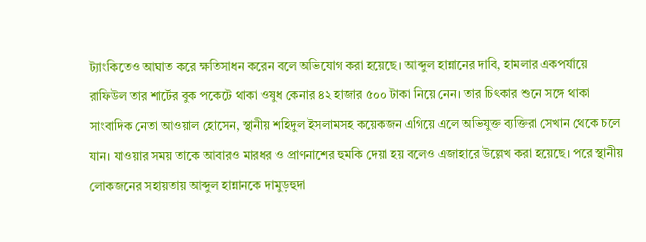ট্যাংকিতেও আঘাত করে ক্ষতিসাধন করেন বলে অভিযোগ করা হয়েছে। আব্দুল হান্নানের দাবি, হামলার একপর্যায়ে রাফিউল তার শার্টের বুক পকেটে থাকা ওষুধ কেনার ৪২ হাজার ৫০০ টাকা নিয়ে নেন। তার চিৎকার শুনে সঙ্গে থাকা সাংবাদিক নেতা আওয়াল হোসেন, স্থানীয় শহিদুল ইসলামসহ কয়েকজন এগিয়ে এলে অভিযুক্ত ব্যক্তিরা সেখান থেকে চলে যান। যাওয়ার সময় তাকে আবারও মারধর ও প্রাণনাশের হুমকি দেয়া হয় বলেও এজাহারে উল্লেখ করা হয়েছে। পরে স্থানীয় লোকজনের সহায়তায় আব্দুল হান্নানকে দামুড়হুদা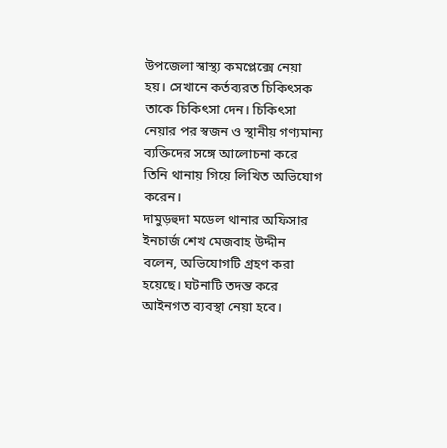উপজেলা স্বাস্থ্য কমপ্লেক্সে নেয়া হয়। সেখানে কর্তব্যরত চিকিৎসক তাকে চিকিৎসা দেন। চিকিৎসা নেয়ার পর স্বজন ও স্থানীয় গণ্যমান্য ব্যক্তিদের সঙ্গে আলোচনা করে তিনি থানায় গিয়ে লিখিত অভিযোগ করেন।
দামুড়হুদা মডেল থানার অফিসার ইনচার্জ শেখ মেজবাহ উদ্দীন বলেন, অভিযোগটি গ্রহণ করা হয়েছে। ঘটনাটি তদন্ত করে আইনগত ব্যবস্থা নেয়া হবে।